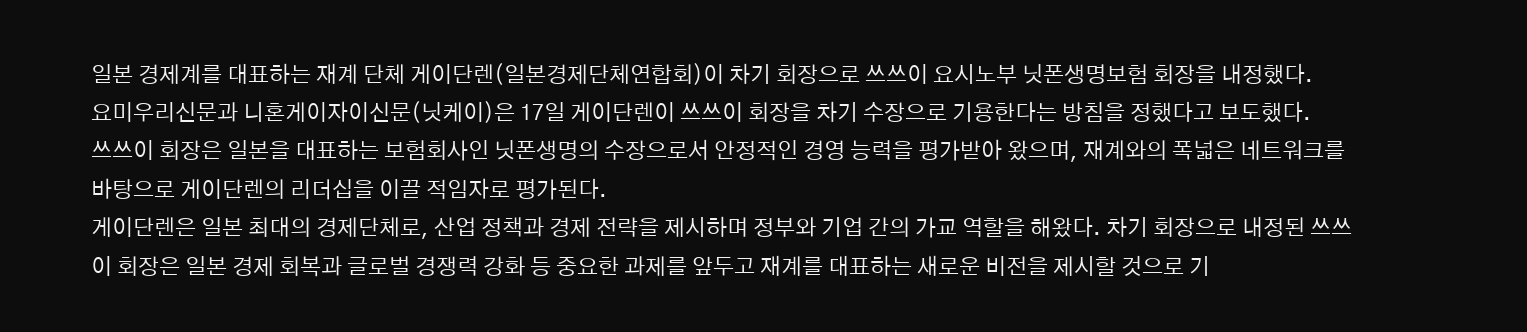일본 경제계를 대표하는 재계 단체 게이단렌(일본경제단체연합회)이 차기 회장으로 쓰쓰이 요시노부 닛폰생명보험 회장을 내정했다.
요미우리신문과 니혼게이자이신문(닛케이)은 17일 게이단렌이 쓰쓰이 회장을 차기 수장으로 기용한다는 방침을 정했다고 보도했다.
쓰쓰이 회장은 일본을 대표하는 보험회사인 닛폰생명의 수장으로서 안정적인 경영 능력을 평가받아 왔으며, 재계와의 폭넓은 네트워크를 바탕으로 게이단렌의 리더십을 이끌 적임자로 평가된다.
게이단렌은 일본 최대의 경제단체로, 산업 정책과 경제 전략을 제시하며 정부와 기업 간의 가교 역할을 해왔다. 차기 회장으로 내정된 쓰쓰이 회장은 일본 경제 회복과 글로벌 경쟁력 강화 등 중요한 과제를 앞두고 재계를 대표하는 새로운 비전을 제시할 것으로 기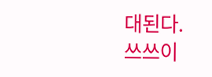대된다.
쓰쓰이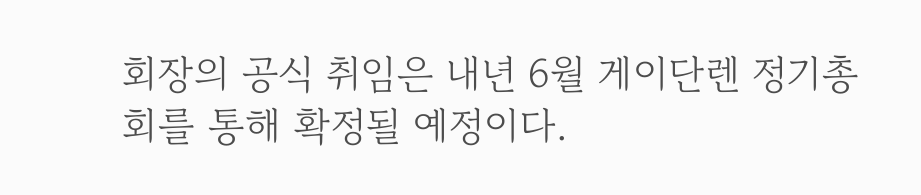회장의 공식 취임은 내년 6월 게이단렌 정기총회를 통해 확정될 예정이다.